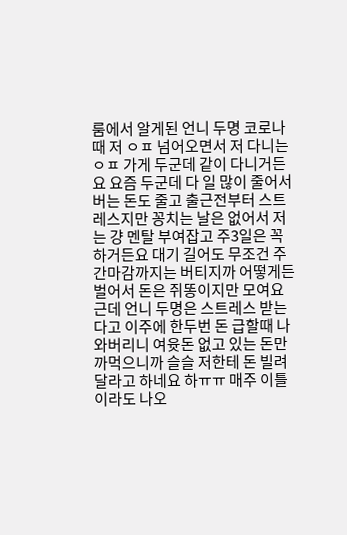룸에서 알게된 언니 두명 코로나때 저 ㅇㅍ 넘어오면서 저 다니는 ㅇㅍ 가게 두군데 같이 다니거든요 요즘 두군데 다 일 많이 줄어서 버는 돈도 줄고 출근전부터 스트레스지만 꽁치는 날은 없어서 저는 걍 멘탈 부여잡고 주3일은 꼭 하거든요 대기 길어도 무조건 주간마감까지는 버티지까 어떻게든 벌어서 돈은 쥐똥이지만 모여요 근데 언니 두명은 스트레스 받는다고 이주에 한두번 돈 급할때 나와버리니 여윳돈 없고 있는 돈만 까먹으니까 슬슬 저한테 돈 빌려달라고 하네요 하ㅠㅠ 매주 이틀이라도 나오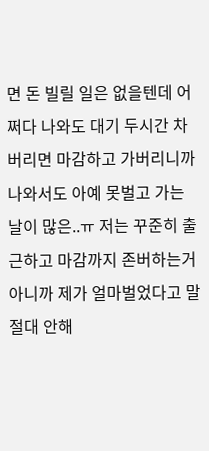면 돈 빌릴 일은 없을텐데 어쩌다 나와도 대기 두시간 차버리면 마감하고 가버리니까 나와서도 아예 못벌고 가는 날이 많은..ㅠ 저는 꾸준히 출근하고 마감까지 존버하는거 아니까 제가 얼마벌었다고 말 절대 안해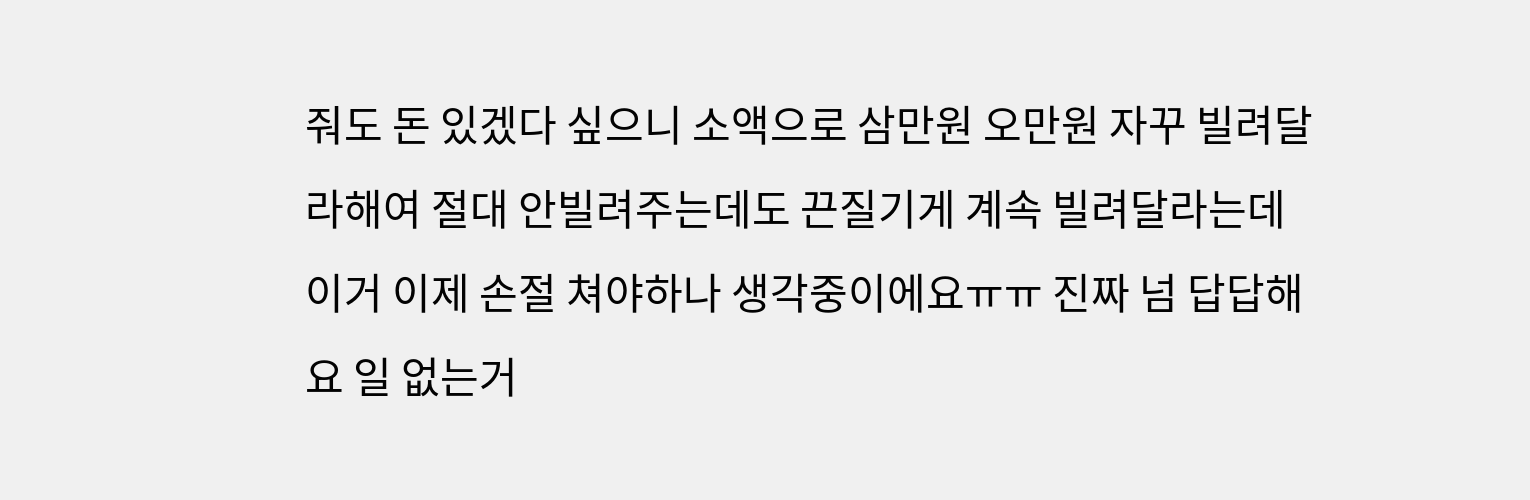줘도 돈 있겠다 싶으니 소액으로 삼만원 오만원 자꾸 빌려달라해여 절대 안빌려주는데도 끈질기게 계속 빌려달라는데 이거 이제 손절 쳐야하나 생각중이에요ㅠㅠ 진짜 넘 답답해요 일 없는거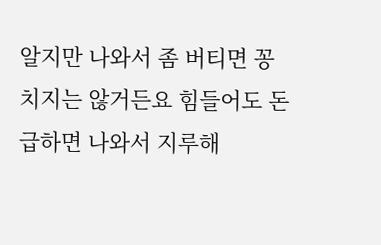알지만 나와서 좀 버티면 꽁치지는 않거든요 힘들어도 돈 급하면 나와서 지루해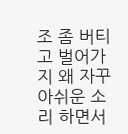조 좀 버티고 벌어가지 왜 자꾸 아쉬운 소리 하면서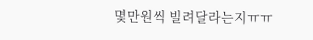몇만원씩 빌려달라는지ㅠㅠ